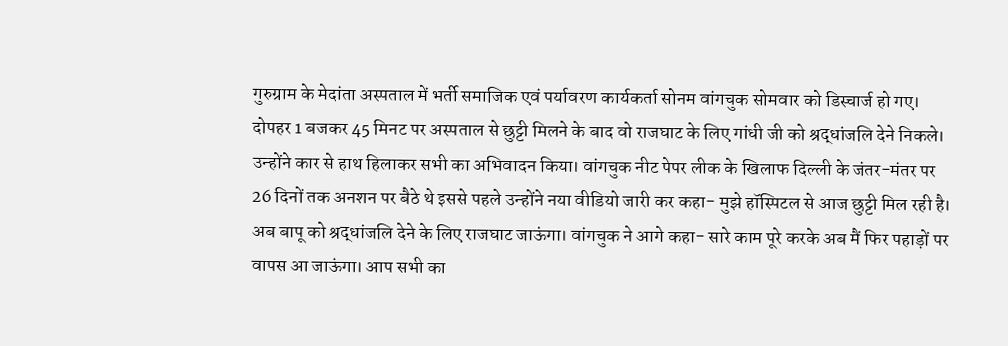गुरुग्राम के मेदांता अस्पताल में भर्ती समाजिक एवं पर्यावरण कार्यकर्ता सोनम वांगचुक सोमवार को डिस्चार्ज हो गए। दोपहर 1 बजकर 45 मिनट पर अस्पताल से छुट्टी मिलने के बाद वो राजघाट के लिए गांधी जी को श्रद्धांजलि देने निकले। उन्होंने कार से हाथ हिलाकर सभी का अभिवादन किया। वांगचुक नीट पेपर लीक के खिलाफ दिल्ली के जंतर-मंतर पर 26 दिनों तक अनशन पर बैठे थे इससे पहले उन्होंने नया वीडियो जारी कर कहा- मुझे हॉस्पिटल से आज छुट्टी मिल रही है। अब बापू को श्रद्धांजलि देने के लिए राजघाट जाऊंगा। वांगचुक ने आगे कहा- सारे काम पूरे करके अब मैं फिर पहाड़ों पर वापस आ जाऊंगा। आप सभी का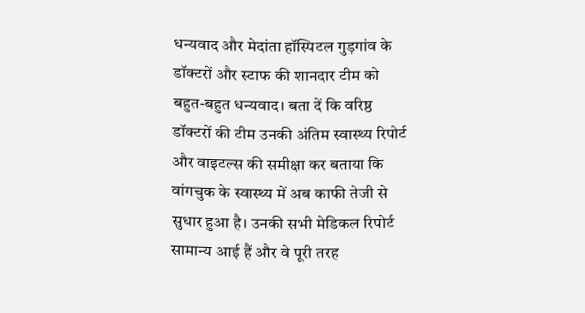धन्यवाद और मेदांता हॉस्पिटल गुड़गांव के डॉक्टरों और स्टाफ की शानदार टीम को बहुत-बहुत धन्यवाद। बता दें कि वरिष्ठ डॉक्टरों की टीम उनकी अंतिम स्वास्थ्य रिपोर्ट और वाइटल्स की समीक्षा कर बताया कि वांगचुक के स्वास्थ्य में अब काफी तेजी से सुधार हुआ है। उनकी सभी मेडिकल रिपोर्ट सामान्य आई हैं और वे पूरी तरह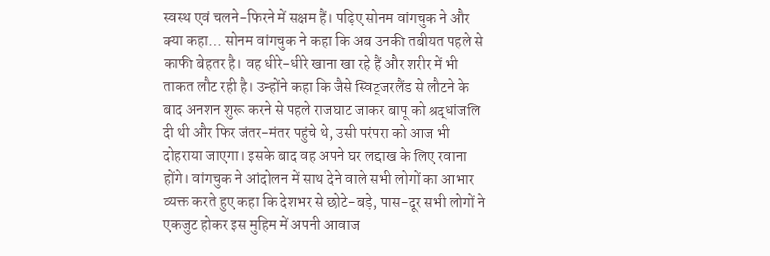स्वस्थ एवं चलने-फिरने में सक्षम हैं। पढ़िए सोनम वांगचुक ने और क्या कहा… सोनम वांगचुक ने कहा कि अब उनकी तबीयत पहले से काफी बेहतर है। वह धीरे-धीरे खाना खा रहे हैं और शरीर में भी ताकत लौट रही है। उन्होंने कहा कि जैसे स्विट्जरलैंड से लौटने के बाद अनशन शुरू करने से पहले राजघाट जाकर बापू को श्रद्धांजलि दी थी और फिर जंतर-मंतर पहुंचे थे, उसी परंपरा को आज भी दोहराया जाएगा। इसके बाद वह अपने घर लद्दाख के लिए रवाना होंगे। वांगचुक ने आंदोलन में साथ देने वाले सभी लोगों का आभार व्यक्त करते हुए कहा कि देशभर से छोटे-बड़े, पास-दूर सभी लोगों ने एकजुट होकर इस मुहिम में अपनी आवाज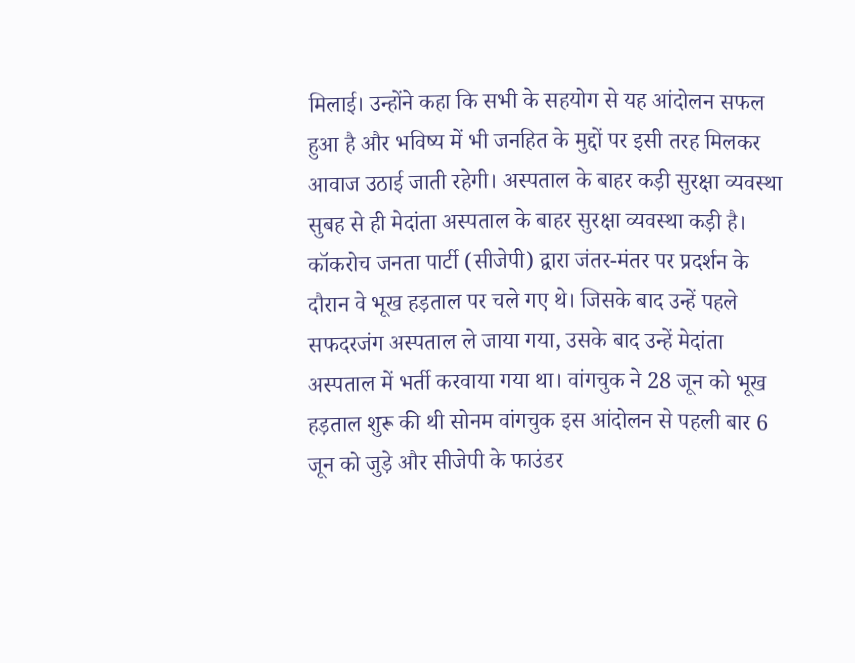मिलाई। उन्होंने कहा कि सभी के सहयोग से यह आंदोलन सफल हुआ है और भविष्य में भी जनहित के मुद्दों पर इसी तरह मिलकर आवाज उठाई जाती रहेगी। अस्पताल के बाहर कड़ी सुरक्षा व्यवस्था सुबह से ही मेदांता अस्पताल के बाहर सुरक्षा व्यवस्था कड़ी है। कॉकरोच जनता पार्टी (सीजेपी) द्वारा जंतर-मंतर पर प्रदर्शन के दौरान वे भूख हड़ताल पर चले गए थे। जिसके बाद उन्हें पहले सफदरजंग अस्पताल ले जाया गया, उसके बाद उन्हें मेदांता अस्पताल में भर्ती करवाया गया था। वांगचुक ने 28 जून को भूख हड़ताल शुरू की थी सोनम वांगचुक इस आंदोलन से पहली बार 6 जून को जुड़े और सीजेपी के फाउंडर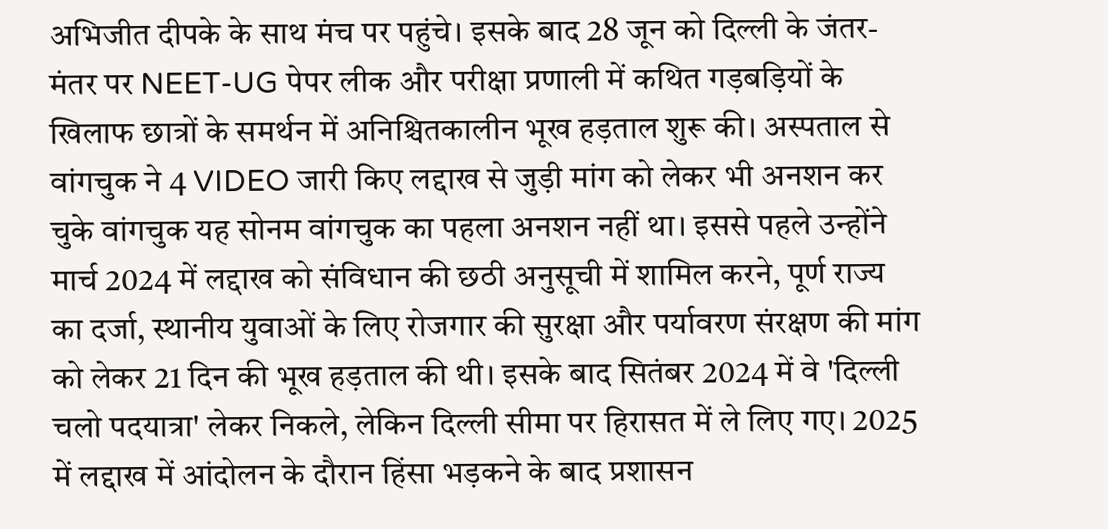अभिजीत दीपके के साथ मंच पर पहुंचे। इसके बाद 28 जून को दिल्ली के जंतर-मंतर पर NEET-UG पेपर लीक और परीक्षा प्रणाली में कथित गड़बड़ियों के खिलाफ छात्रों के समर्थन में अनिश्चितकालीन भूख हड़ताल शुरू की। अस्पताल से वांगचुक ने 4 VIDEO जारी किए लद्दाख से जुड़ी मांग को लेकर भी अनशन कर चुके वांगचुक यह सोनम वांगचुक का पहला अनशन नहीं था। इससे पहले उन्होंने मार्च 2024 में लद्दाख को संविधान की छठी अनुसूची में शामिल करने, पूर्ण राज्य का दर्जा, स्थानीय युवाओं के लिए रोजगार की सुरक्षा और पर्यावरण संरक्षण की मांग को लेकर 21 दिन की भूख हड़ताल की थी। इसके बाद सितंबर 2024 में वे 'दिल्ली चलो पदयात्रा' लेकर निकले, लेकिन दिल्ली सीमा पर हिरासत में ले लिए गए। 2025 में लद्दाख में आंदोलन के दौरान हिंसा भड़कने के बाद प्रशासन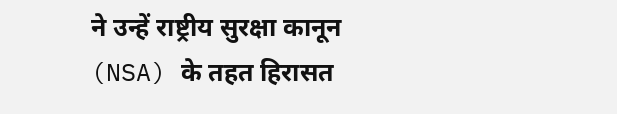ने उन्हें राष्ट्रीय सुरक्षा कानून (NSA) के तहत हिरासत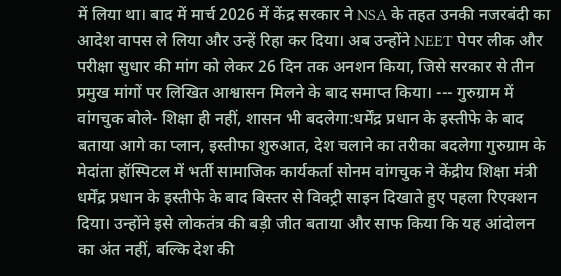में लिया था। बाद में मार्च 2026 में केंद्र सरकार ने NSA के तहत उनकी नजरबंदी का आदेश वापस ले लिया और उन्हें रिहा कर दिया। अब उन्होंने NEET पेपर लीक और परीक्षा सुधार की मांग को लेकर 26 दिन तक अनशन किया, जिसे सरकार से तीन प्रमुख मांगों पर लिखित आश्वासन मिलने के बाद समाप्त किया। --- गुरुग्राम में वांगचुक बोले- शिक्षा ही नहीं, शासन भी बदलेगा:धर्मेंद्र प्रधान के इस्तीफे के बाद बताया आगे का प्लान, इस्तीफा शुरुआत, देश चलाने का तरीका बदलेगा गुरुग्राम के मेदांता हॉस्पिटल में भर्ती सामाजिक कार्यकर्ता सोनम वांगचुक ने केंद्रीय शिक्षा मंत्री धर्मेंद्र प्रधान के इस्तीफे के बाद बिस्तर से विक्ट्री साइन दिखाते हुए पहला रिएक्शन दिया। उन्होंने इसे लोकतंत्र की बड़ी जीत बताया और साफ किया कि यह आंदोलन का अंत नहीं, बल्कि देश की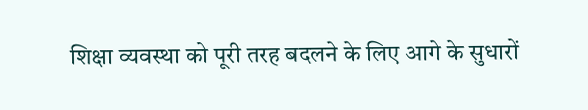शिक्षा व्यवस्था को पूरी तरह बदलने के लिए आगे के सुधारों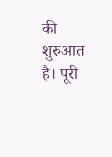की शुरुआत है। पूरी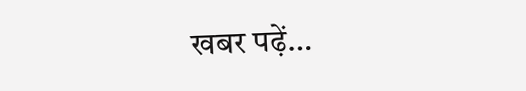खबर पढ़ें…